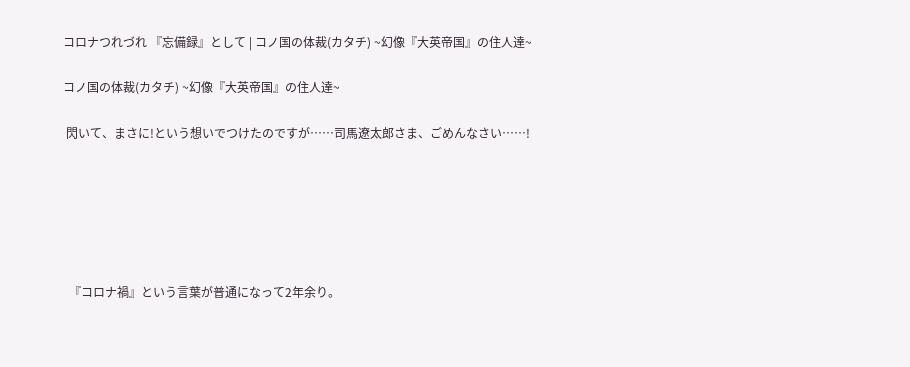コロナつれづれ 『忘備録』として | コノ国の体裁(カタチ) ~幻像『大英帝国』の住人達~

コノ国の体裁(カタチ) ~幻像『大英帝国』の住人達~

 閃いて、まさに!という想いでつけたのですが……司馬遼太郎さま、ごめんなさい……!






  『コロナ禍』という言葉が普通になって2年余り。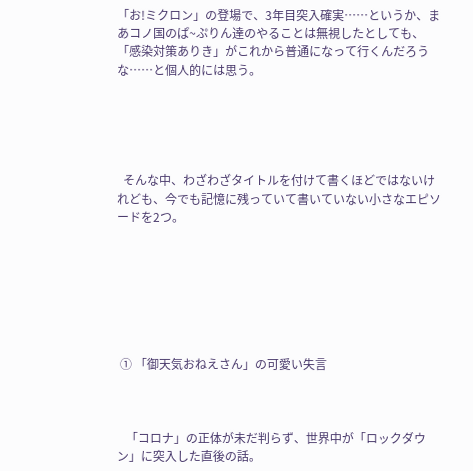「お!ミクロン」の登場で、3年目突入確実……というか、まあコノ国のぱ~ぷりん達のやることは無視したとしても、「感染対策ありき」がこれから普通になって行くんだろうな……と個人的には思う。





  そんな中、わざわざタイトルを付けて書くほどではないけれども、今でも記憶に残っていて書いていない小さなエピソードを2つ。







 ① 「御天気おねえさん」の可愛い失言



   「コロナ」の正体が未だ判らず、世界中が「ロックダウン」に突入した直後の話。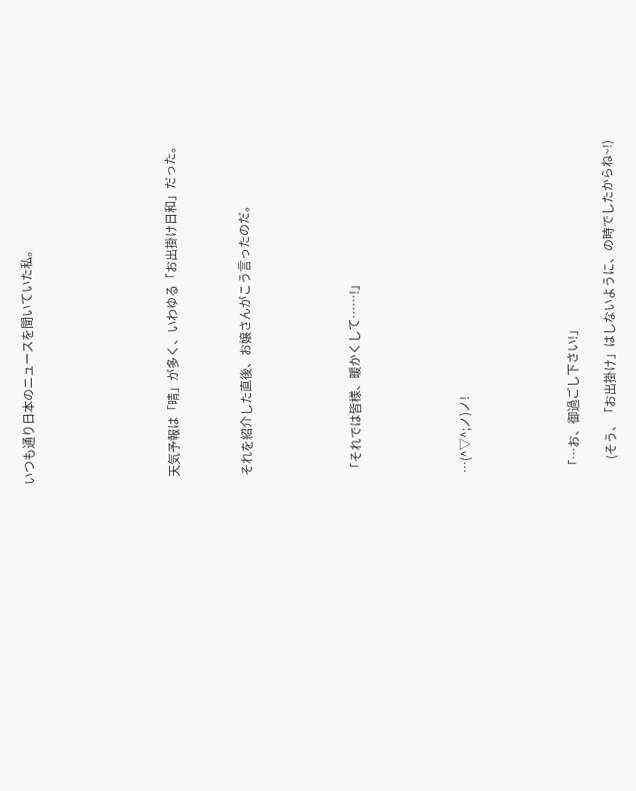いつも通り日本のニュースを聞いていた私。







  天気予報は「晴」が多く、いわゆる「お出掛け日和」だった。



  それを紹介した直後、お嬢さんがこう言ったのだ。





  「それでは皆様、暖かくして……!」





  …(^▽^;ノ)ノ!





  「…お、御過ごし下さい!」

      (そう、「お出掛け」はしないように、の時でしたからね~!)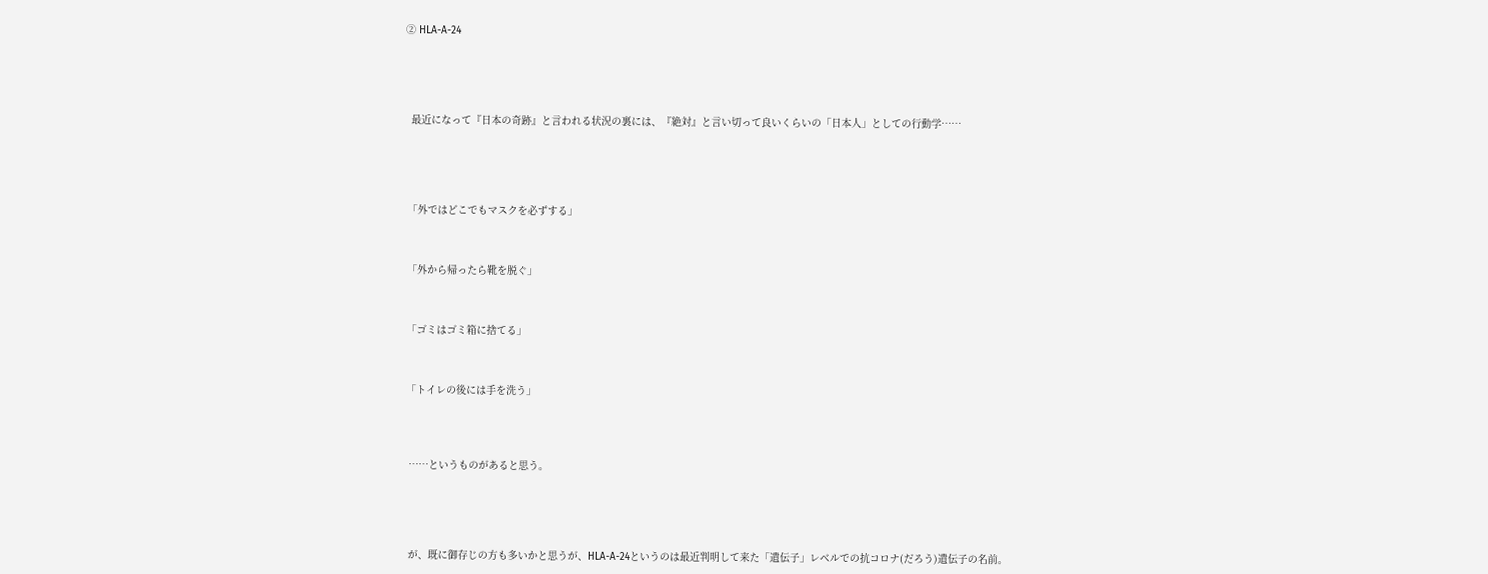② HLA-A-24





  最近になって『日本の奇跡』と言われる状況の裏には、『絶対』と言い切って良いくらいの「日本人」としての行動学……





 「外ではどこでもマスクを必ずする」



 「外から帰ったら靴を脱ぐ」



 「ゴミはゴミ箱に捨てる」



 「トイレの後には手を洗う」




  ……というものがあると思う。





  が、既に御存じの方も多いかと思うが、HLA-A-24というのは最近判明して来た「遺伝子」レベルでの抗コロナ(だろう)遺伝子の名前。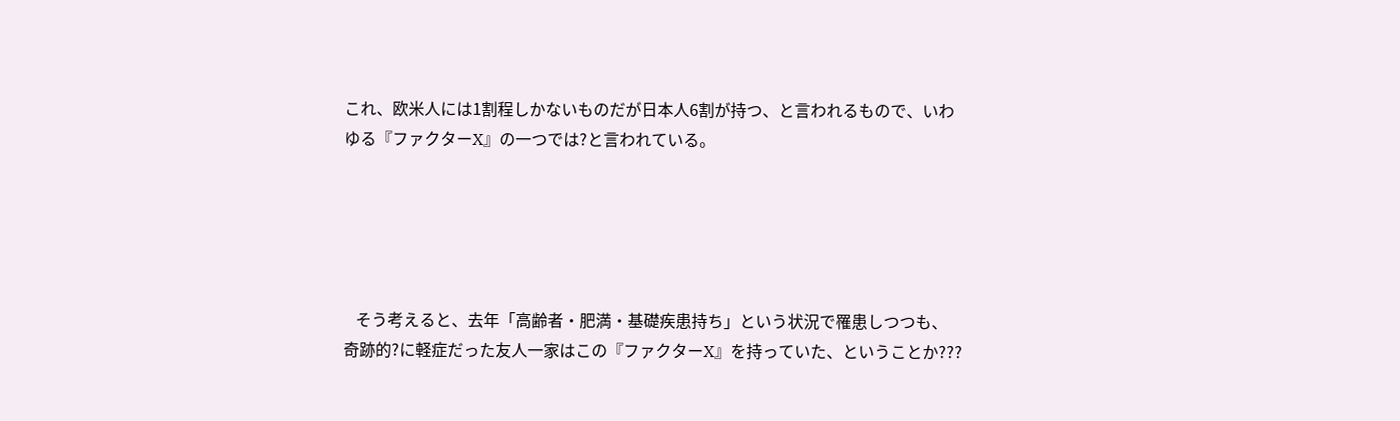これ、欧米人には1割程しかないものだが日本人6割が持つ、と言われるもので、いわゆる『ファクターX』の一つでは?と言われている。





   そう考えると、去年「高齢者・肥満・基礎疾患持ち」という状況で罹患しつつも、奇跡的?に軽症だった友人一家はこの『ファクターX』を持っていた、ということか???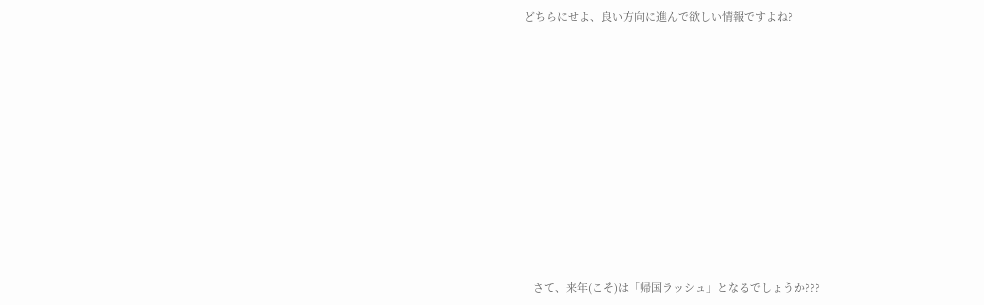どちらにせよ、良い方向に進んで欲しい情報ですよね?











   さて、来年(こそ)は「帰国ラッシュ」となるでしょうか???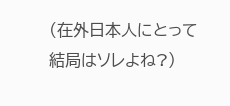(在外日本人にとって結局はソレよね?)